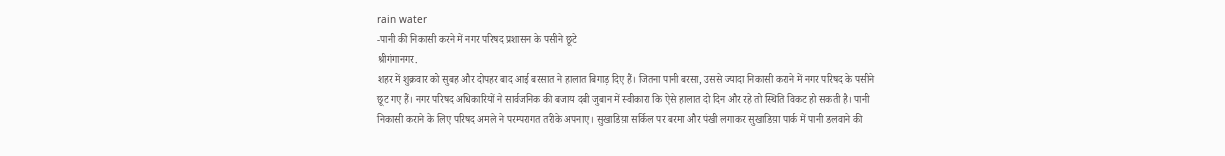rain water
-पानी की निकासी करने में नगर परिषद प्रशासन के पसीने छूटे
श्रीगंगानगर.
शहर में शुक्रवार को सुबह और दोपहर बाद आई बरसात ने हालात बिगाड़ दिए हैं। जितना पानी बरसा, उससे ज्यादा निकासी कराने में नगर परिषद के पसीने छूट गए हैं। नगर परिषद अधिकारियों ने सार्वजनिक की बजाय दबी जुबान में स्वीकारा कि ऐसे हालात दो दिन और रहे तो स्थिति विकट हो सकती है। पानी निकासी कराने के लिए परिषद अमले ने परम्परागत तरीके अपनाए। सुखाडिय़ा सर्किल पर बरमा और पंखी लगाकर सुखाडिय़ा पार्क में पानी डलवाने की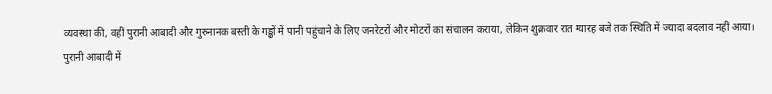व्यवस्था की, वहीं पुरानी आबादी और गुरुनानक बस्ती के गड्ढों में पानी पहुंचाने के लिए जनरेटरों और मोटरों का संचालन कराया, लेकिन शुक्रवार रात ग्यारह बजे तक स्थिति में ज्यादा बदलाव नहीं आया।
पुरानी आबादी में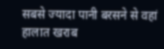सबसे ज्यादा पानी बरसने से वहां हालात खराब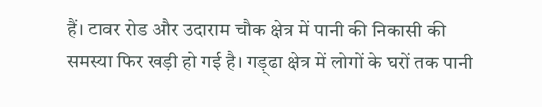हैं। टावर रोड और उदाराम चौक क्षेत्र में पानी की निकासी की समस्या फिर खड़ी हो गई है। गड़्ढा क्षेत्र में लोगों के घरों तक पानी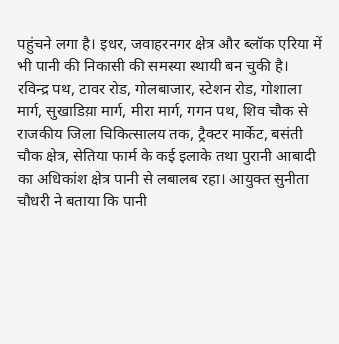पहुंचने लगा है। इधर, जवाहरनगर क्षेत्र और ब्लॉक एरिया में भी पानी की निकासी की समस्या स्थायी बन चुकी है। रविन्द्र पथ, टावर रोड, गोलबाजार, स्टेशन रोड, गोशाला मार्ग, सुखाडिय़ा मार्ग, मीरा मार्ग, गगन पथ, शिव चौक से राजकीय जिला चिकित्सालय तक, ट्रैक्टर मार्केट, बसंती चौक क्षेत्र, सेतिया फार्म के कई इलाके तथा पुरानी आबादी का अधिकांश क्षेत्र पानी से लबालब रहा। आयुक्त सुनीता चौधरी ने बताया कि पानी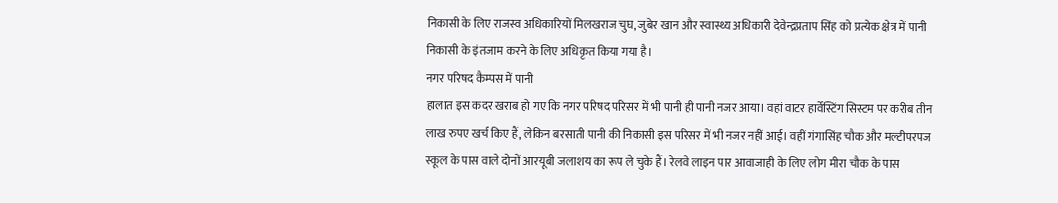निकासी के लिए राजस्व अधिकारियों मिलखराज चुघ, जुबेर खान और स्वास्थ्य अधिकारी देवेन्द्रप्रताप सिंह को प्रत्येक क्षेत्र में पानी निकासी के इंतजाम करने के लिए अधिकृत किया गया है।
नगर परिषद कैम्पस में पानी
हालात इस कदर खराब हो गए कि नगर परिषद परिसर में भी पानी ही पानी नजर आया। वहां वाटर हार्वेस्टिंग सिस्टम पर करीब तीन लाख रुपए खर्च किए हैं, लेकिन बरसाती पानी की निकासी इस परिसर में भी नजर नहीं आई। वहीं गंगासिंह चौक और मल्टीपरपज स्कूल के पास वाले दोनों आरयूबी जलाशय का रूप ले चुके हैं। रेलवे लाइन पार आवाजाही के लिए लोग मीरा चौक के पास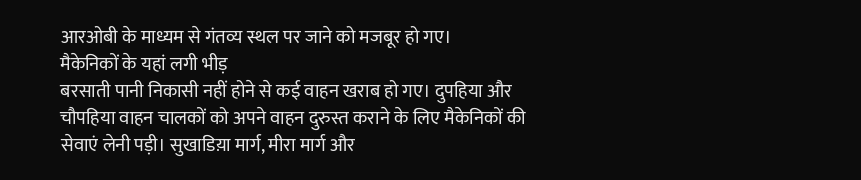आरओबी के माध्यम से गंतव्य स्थल पर जाने को मजबूर हो गए।
मैकेनिकों के यहां लगी भीड़
बरसाती पानी निकासी नहीं होने से कई वाहन खराब हो गए। दुपहिया और चौपहिया वाहन चालकों को अपने वाहन दुरुस्त कराने के लिए मैकेनिकों की सेवाएं लेनी पड़ी। सुखाडिय़ा मार्ग, मीरा मार्ग और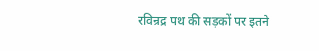रविन्रद्र पथ की सड़कों पर इतने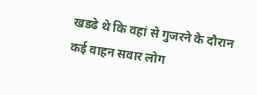खडढे थे कि वहां से गुजरने के दौरान कई वाहन सवार लोग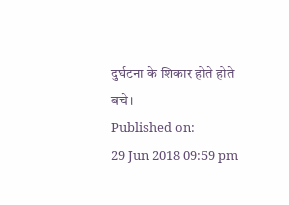दुर्घटना के शिकार होते होते बचे।
Published on:
29 Jun 2018 09:59 pm